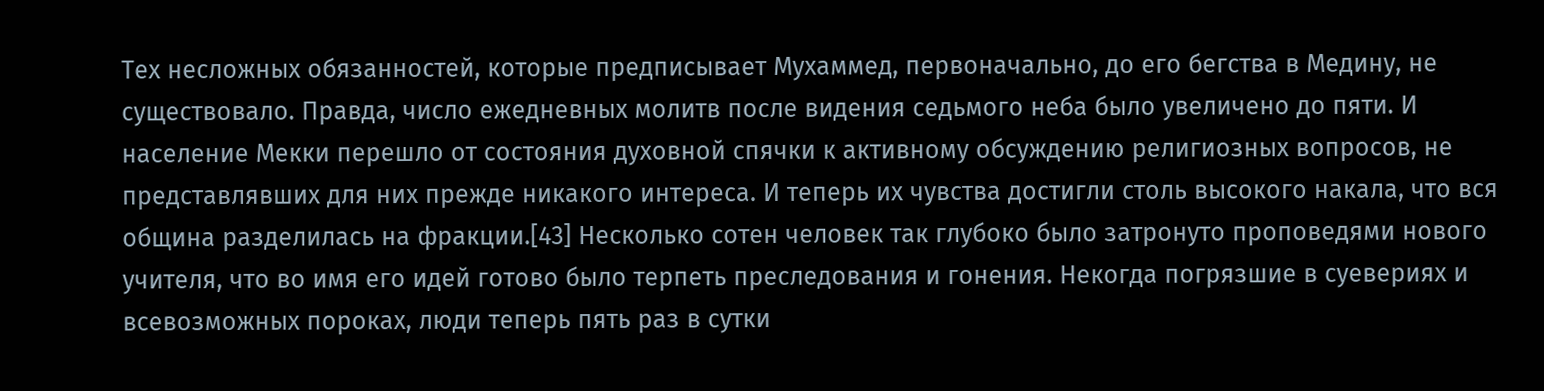Тех несложных обязанностей, которые предписывает Мухаммед, первоначально, до его бегства в Медину, не существовало. Правда, число ежедневных молитв после видения седьмого неба было увеличено до пяти. И население Мекки перешло от состояния духовной спячки к активному обсуждению религиозных вопросов, не представлявших для них прежде никакого интереса. И теперь их чувства достигли столь высокого накала, что вся община разделилась на фракции.[43] Несколько сотен человек так глубоко было затронуто проповедями нового учителя, что во имя его идей готово было терпеть преследования и гонения. Некогда погрязшие в суевериях и всевозможных пороках, люди теперь пять раз в сутки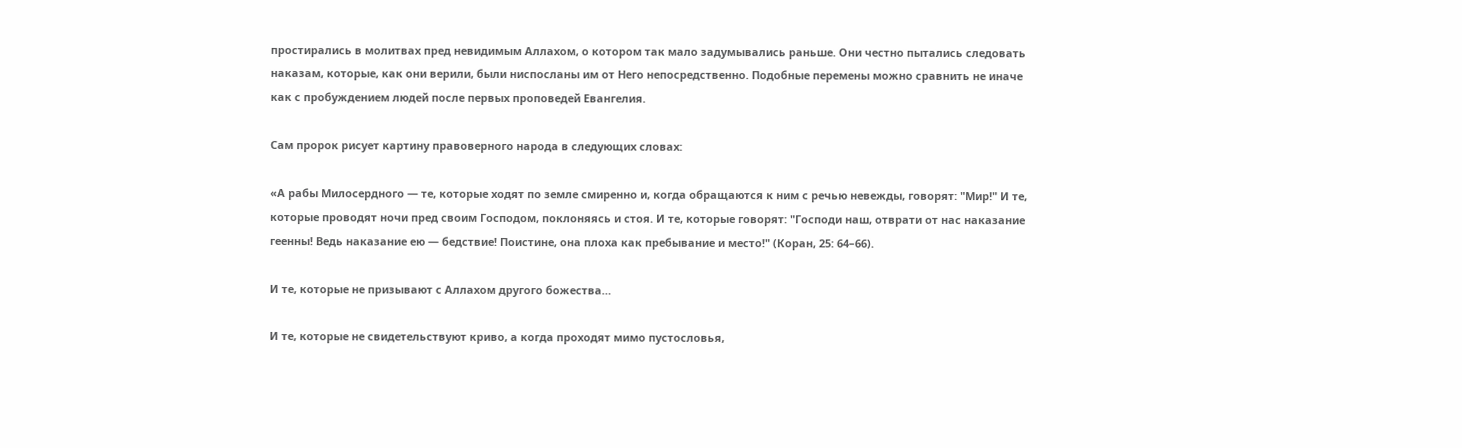простирались в молитвах пред невидимым Аллахом, о котором так мало задумывались раньше. Они честно пытались следовать наказам, которые, как они верили, были ниспосланы им от Него непосредственно. Подобные перемены можно сравнить не иначе как с пробуждением людей после первых проповедей Евангелия.

Сам пророк рисует картину правоверного народа в следующих словах:

«А рабы Милосердного — те, которые ходят по земле смиренно и, когда обращаются к ним с речью невежды, говорят: "Мир!" И те, которые проводят ночи пред своим Господом, поклоняясь и стоя. И те, которые говорят: "Господи наш, отврати от нас наказание геенны! Ведь наказание ею — бедствие! Поистине, она плоха как пребывание и место!" (Коран, 25: 64–66).

И те, которые не призывают с Аллахом другого божества…

И те, которые не свидетельствуют криво, а когда проходят мимо пустословья,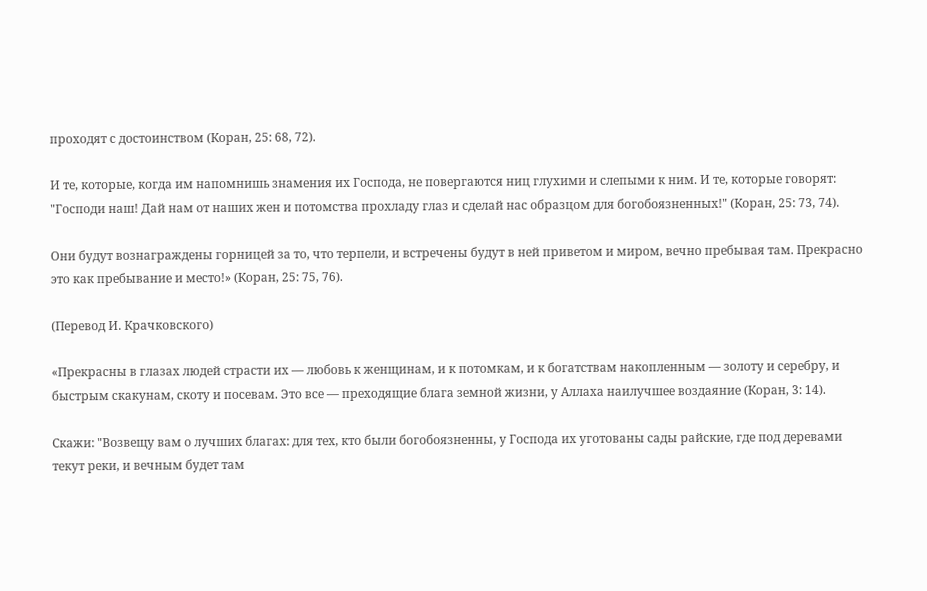проходят с достоинством (Коран, 25: 68, 72).

И те, которые, когда им напомнишь знамения их Господа, не повергаются ниц глухими и слепыми к ним. И те, которые говорят: "Господи наш! Дай нам от наших жен и потомства прохладу глаз и сделай нас образцом для богобоязненных!" (Коран, 25: 73, 74).

Они будут вознаграждены горницей за то, что терпели, и встречены будут в ней приветом и миром, вечно пребывая там. Прекрасно это как пребывание и место!» (Коран, 25: 75, 76).

(Перевод И. Крачковского)

«Прекрасны в глазах людей страсти их — любовь к женщинам, и к потомкам, и к богатствам накопленным — золоту и серебру, и быстрым скакунам, скоту и посевам. Это все — преходящие блага земной жизни, у Аллаха наилучшее воздаяние (Коран, 3: 14).

Скажи: "Возвещу вам о лучших благах: для тех, кто были богобоязненны, у Господа их уготованы сады райские, где под деревами текут реки, и вечным будет там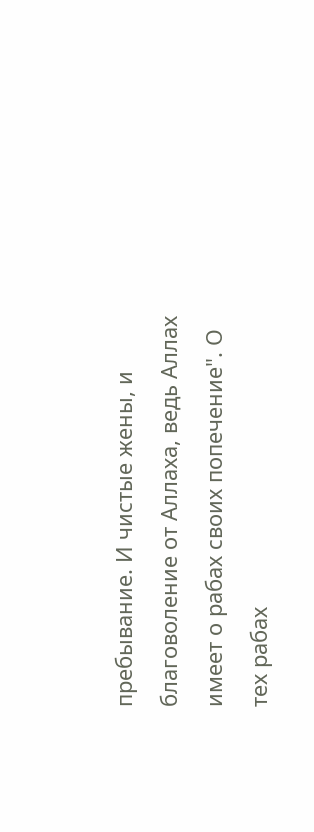пребывание. И чистые жены, и благоволение от Аллаха, ведь Аллах имеет о рабах своих попечение". О тех рабах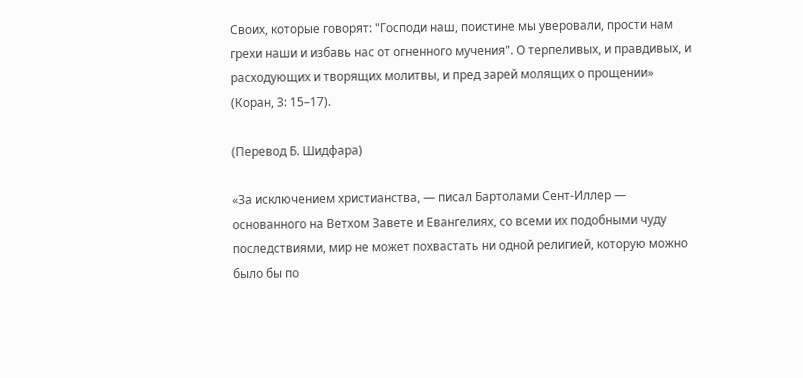Своих, которые говорят: "Господи наш, поистине мы уверовали, прости нам грехи наши и избавь нас от огненного мучения". О терпеливых, и правдивых, и расходующих и творящих молитвы, и пред зарей молящих о прощении» (Коран, 3: 15–17).

(Перевод Б. Шидфара)

«За исключением христианства, — писал Бартолами Сент-Иллер — основанного на Ветхом Завете и Евангелиях, со всеми их подобными чуду последствиями, мир не может похвастать ни одной религией, которую можно было бы по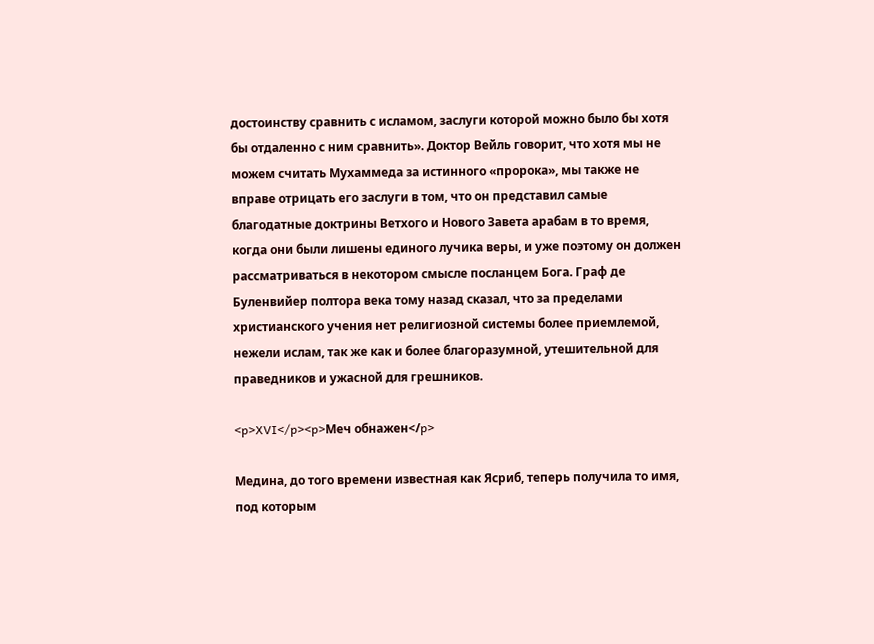достоинству сравнить с исламом, заслуги которой можно было бы хотя бы отдаленно с ним сравнить». Доктор Вейль говорит, что хотя мы не можем считать Мухаммеда за истинного «пророка», мы также не вправе отрицать его заслуги в том, что он представил самые благодатные доктрины Ветхого и Нового Завета арабам в то время, когда они были лишены единого лучика веры, и уже поэтому он должен рассматриваться в некотором смысле посланцем Бога. Граф де Буленвийер полтора века тому назад сказал, что за пределами христианского учения нет религиозной системы более приемлемой, нежели ислам, так же как и более благоразумной, утешительной для праведников и ужасной для грешников.

<p>XVI</p><p>Меч обнажен</p>

Медина, до того времени известная как Ясриб, теперь получила то имя, под которым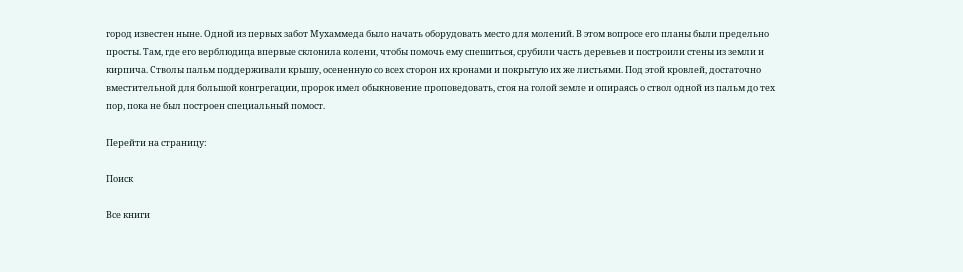город известен ныне. Одной из первых забот Мухаммеда было начать оборудовать место для молений. В этом вопросе его планы были предельно просты. Там, где его верблюдица впервые склонила колени, чтобы помочь ему спешиться, срубили часть деревьев и построили стены из земли и кирпича. Стволы пальм поддерживали крышу, осененную со всех сторон их кронами и покрытую их же листьями. Под этой кровлей, достаточно вместительной для большой конгрегации, пророк имел обыкновение проповедовать, стоя на голой земле и опираясь о ствол одной из пальм до тех пор, пока не был построен специальный помост.

Перейти на страницу:

Поиск

Все книги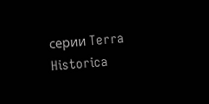серии Terra Historica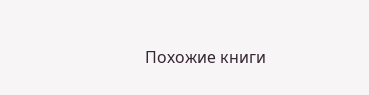Похожие книги